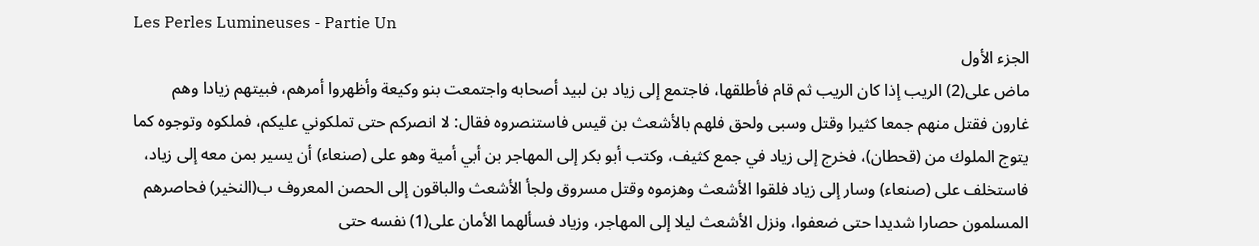Les Perles Lumineuses - Partie Un
الجزء الأول
ماض على(2) الريب إذا كان الريب ثم قام فأطلقها، فاجتمع إلى زياد بن لبيد أصحابه واجتمعت بنو وكيعة وأظهروا أمرهم، فبيتهم زيادا وهم غارون فقتل منهم جمعا كثيرا وقتل وسبى ولحق فلهم بالأشعث بن قيس فاستنصروه فقال: لا انصركم حتى تملكوني عليكم، فملكوه وتوجوه كما يتوج الملوك من (قحطان)، فخرج إلى زياد في جمع كثيف، وكتب أبو بكر إلى المهاجر بن أبي أمية وهو على (صنعاء) أن يسير بمن معه إلى زياد، فاستخلف على (صنعاء) وسار إلى زياد فلقوا الأشعث وهزموه وقتل مسروق ولجأ الأشعث والباقون إلى الحصن المعروف ب(النخير) فحاصرهم المسلمون حصارا شديدا حتى ضعفوا، ونزل الأشعث ليلا إلى المهاجر، وزياد فسألهما الأمان على(1) نفسه حتى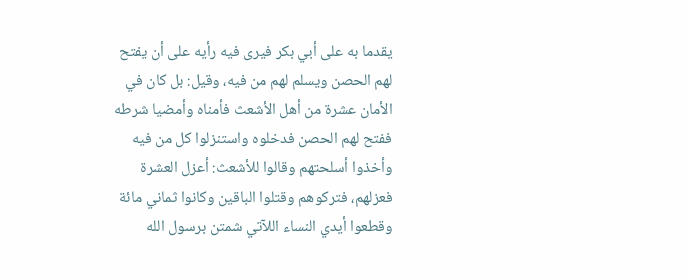يقدما به على أبي بكر فيرى فيه رأيه على أن يفتح لهم الحصن ويسلم لهم من فيه، وقيل: بل كان في الأمان عشرة من أهل الأشعث فأمناه وأمضيا شرطه ففتح لهم الحصن فدخلوه واستنزلوا كل من فيه وأخذوا أسلحتهم وقالوا للأشعث: أعزل العشرة فعزلهم، فتركوهم وقتلوا الباقين وكانوا ثماني مائة وقطعوا أيدي النساء اللآتي شمتن برسول الله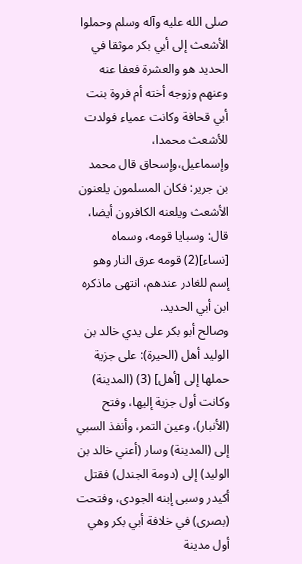صلى الله عليه وآله وسلم وحملوا الأشعث إلى أبي بكر موثقا في الحديد هو والعشرة فعفا عنه وعنهم وزوجه أخته أم فروة بنت أبي قحافة وكانت عمياء فولدت للأشعث محمدا، وإسماعيل،وإسحاق قال محمد بن جرير: فكان المسلمون يلعنون الأشعث ويلعنه الكافرون أيضا، قال: وسبايا قومه، وسماه [نساء](2) قومه عرق النار وهو إسم للغادر عندهم، انتهى ماذكره ابن أبي الحديد.
وصالح أبو بكر على يدي خالد بن الوليد أهل (الحيرة): على جزية حملها إلى [أهل] (3) (المدينة) وكانت أول جزية إليها، وفتح (الأنبار)، وعين التمر، وأنفذ السبي إلى (المدينة) وسار (أعني خالد بن الوليد) إلى (دومة الجندل) فقتل أكيدر وسبى إبنه الجودى، وفتحت (بصرى) في خلافة أبي بكر وهي أول مدينة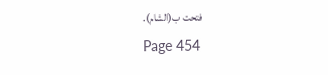فتحت ب(الشام).
Page 454